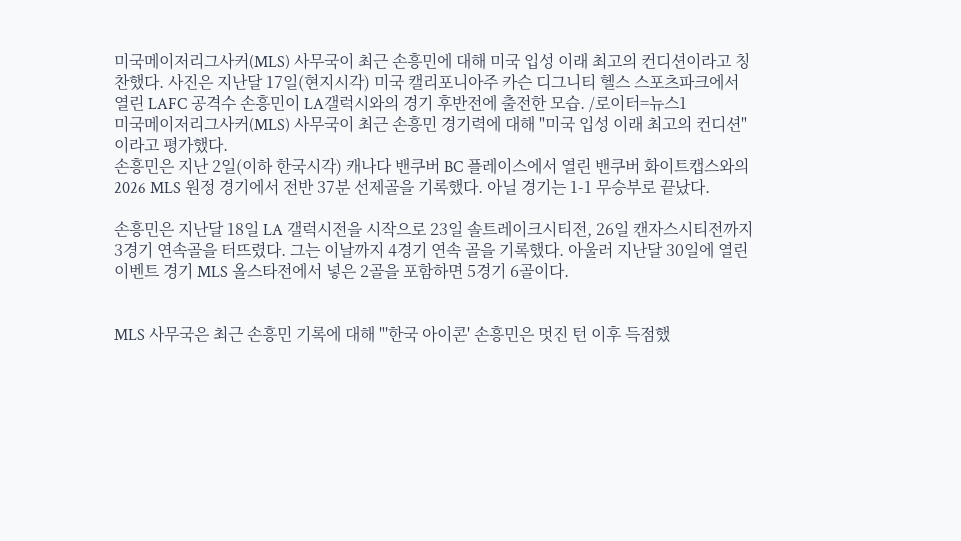미국메이저리그사커(MLS) 사무국이 최근 손흥민에 대해 미국 입성 이래 최고의 컨디션이라고 칭찬했다. 사진은 지난달 17일(현지시각) 미국 캘리포니아주 카슨 디그니티 헬스 스포츠파크에서 열린 LAFC 공격수 손흥민이 LA갤럭시와의 경기 후반전에 출전한 모습. /로이터=뉴스1
미국메이저리그사커(MLS) 사무국이 최근 손흥민 경기력에 대해 "미국 입성 이래 최고의 컨디션"이라고 평가했다.
손흥민은 지난 2일(이하 한국시각) 캐나다 밴쿠버 BC 플레이스에서 열린 밴쿠버 화이트캡스와의 2026 MLS 원정 경기에서 전반 37분 선제골을 기록했다. 아닐 경기는 1-1 무승부로 끝났다.

손흥민은 지난달 18일 LA 갤럭시전을 시작으로 23일 솔트레이크시티전, 26일 캔자스시티전까지 3경기 연속골을 터뜨렸다. 그는 이날까지 4경기 연속 골을 기록했다. 아울러 지난달 30일에 열린 이벤트 경기 MLS 올스타전에서 넣은 2골을 포함하면 5경기 6골이다.


MLS 사무국은 최근 손흥민 기록에 대해 "'한국 아이콘' 손흥민은 멋진 턴 이후 득점했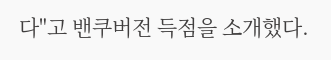다"고 밴쿠버전 득점을 소개했다.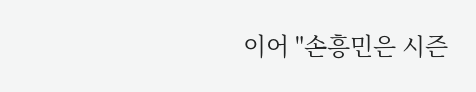이어 "손흥민은 시즌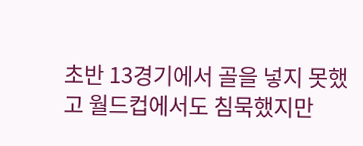초반 13경기에서 골을 넣지 못했고 월드컵에서도 침묵했지만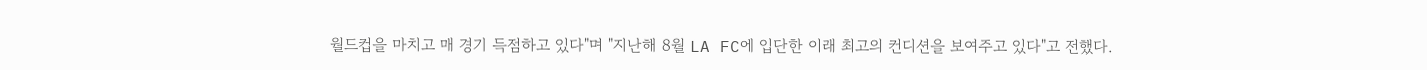월드컵을 마치고 매 경기 득점하고 있다"며 "지난해 8월 LA FC에 입단한 이래 최고의 컨디션을 보여주고 있다"고 전했다.